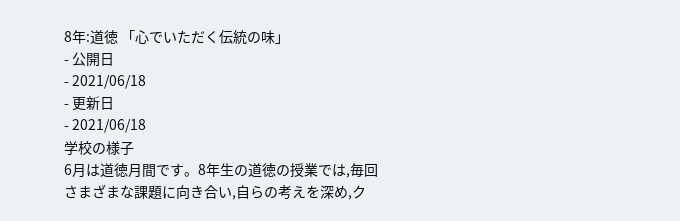8年:道徳 「心でいただく伝統の味」
- 公開日
- 2021/06/18
- 更新日
- 2021/06/18
学校の様子
6月は道徳月間です。8年生の道徳の授業では,毎回さまざまな課題に向き合い,自らの考えを深め,ク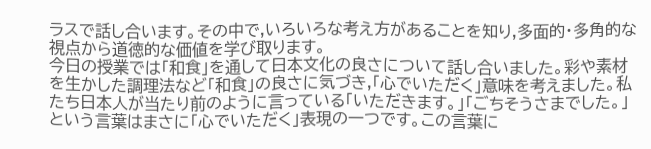ラスで話し合います。その中で,いろいろな考え方があることを知り,多面的・多角的な視点から道徳的な価値を学び取ります。
今日の授業では「和食」を通して日本文化の良さについて話し合いました。彩や素材を生かした調理法など「和食」の良さに気づき,「心でいただく」意味を考えました。私たち日本人が当たり前のように言っている「いただきます。」「ごちそうさまでした。」という言葉はまさに「心でいただく」表現の一つです。この言葉に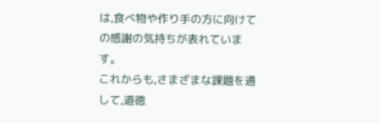は,食べ物や作り手の方に向けての感謝の気持ちが表れています。
これからも,さまざまな課題を通して,道徳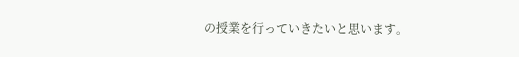の授業を行っていきたいと思います。